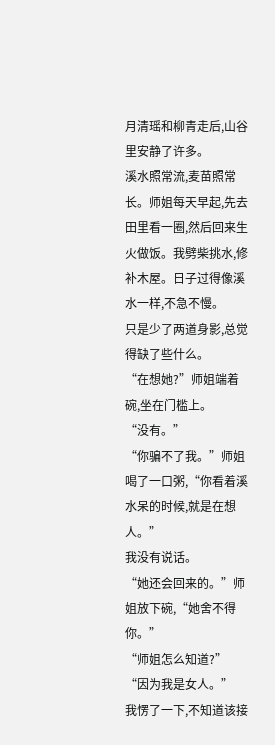月清瑶和柳青走后,山谷里安静了许多。
溪水照常流,麦苗照常长。师姐每天早起,先去田里看一圈,然后回来生火做饭。我劈柴挑水,修补木屋。日子过得像溪水一样,不急不慢。
只是少了两道身影,总觉得缺了些什么。
“在想她?”师姐端着碗,坐在门槛上。
“没有。”
“你骗不了我。”师姐喝了一口粥,“你看着溪水呆的时候,就是在想人。”
我没有说话。
“她还会回来的。”师姐放下碗,“她舍不得你。”
“师姐怎么知道?”
“因为我是女人。”
我愣了一下,不知道该接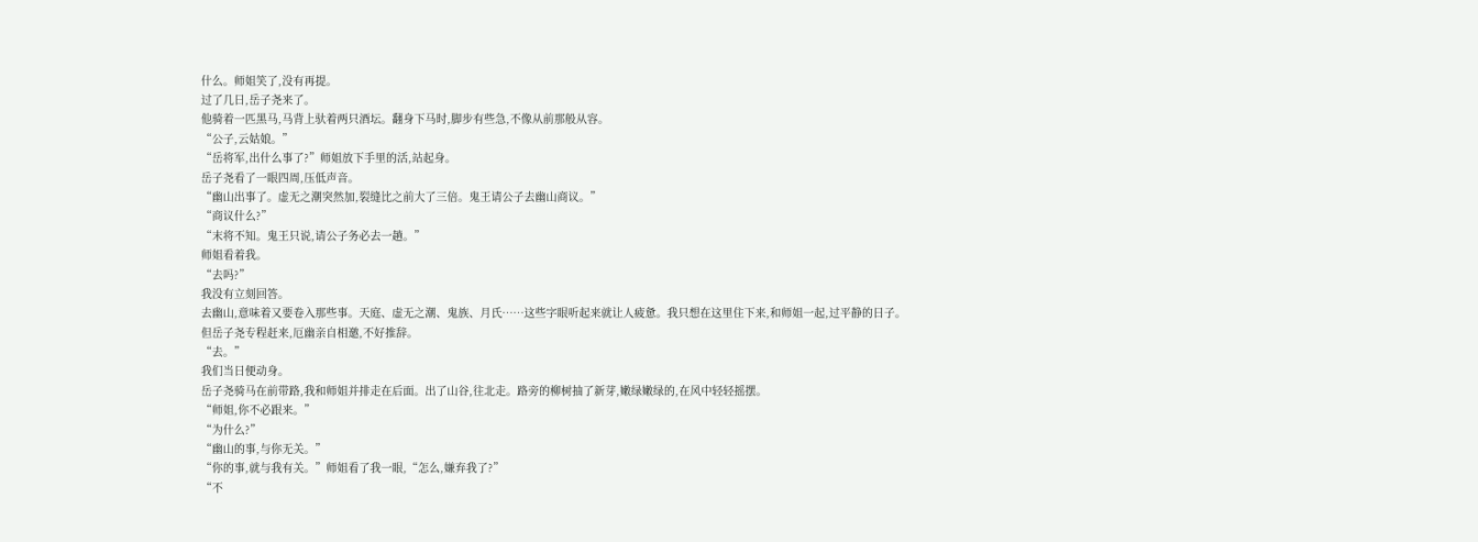什么。师姐笑了,没有再提。
过了几日,岳子尧来了。
他骑着一匹黑马,马背上驮着两只酒坛。翻身下马时,脚步有些急,不像从前那般从容。
“公子,云姑娘。”
“岳将军,出什么事了?”师姐放下手里的活,站起身。
岳子尧看了一眼四周,压低声音。
“幽山出事了。虚无之潮突然加,裂缝比之前大了三倍。鬼王请公子去幽山商议。”
“商议什么?”
“末将不知。鬼王只说,请公子务必去一趟。”
师姐看着我。
“去吗?”
我没有立刻回答。
去幽山,意味着又要卷入那些事。天庭、虚无之潮、鬼族、月氏……这些字眼听起来就让人疲惫。我只想在这里住下来,和师姐一起,过平静的日子。
但岳子尧专程赶来,厄幽亲自相邀,不好推辞。
“去。”
我们当日便动身。
岳子尧骑马在前带路,我和师姐并排走在后面。出了山谷,往北走。路旁的柳树抽了新芽,嫩绿嫩绿的,在风中轻轻摇摆。
“师姐,你不必跟来。”
“为什么?”
“幽山的事,与你无关。”
“你的事,就与我有关。”师姐看了我一眼,“怎么,嫌弃我了?”
“不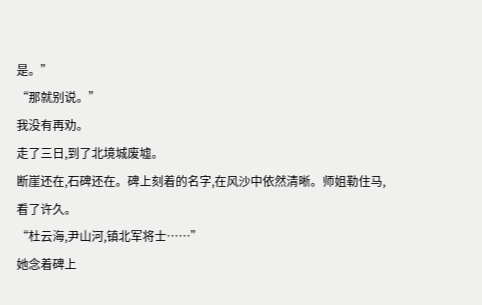是。”
“那就别说。”
我没有再劝。
走了三日,到了北境城废墟。
断崖还在,石碑还在。碑上刻着的名字,在风沙中依然清晰。师姐勒住马,看了许久。
“杜云海,尹山河,镇北军将士……”
她念着碑上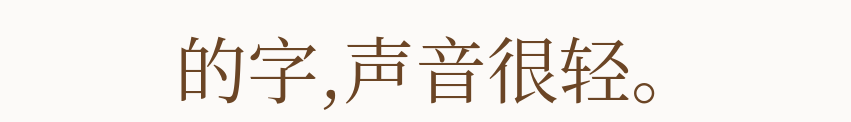的字,声音很轻。